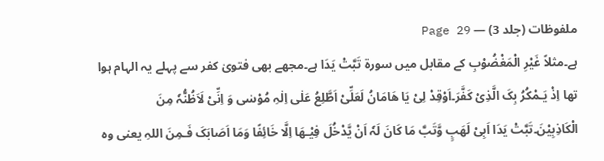ملفوظات (جلد 3) — Page 29
ہے۔مثلاً غَيْرِ الْمَغْضُوْبِ کے مقابل میں سورۃ تَبَّتْ یَدَا ہے۔مجھے بھی فتویٰ کفر سے پہلے یہ الہام ہوا تھا اِذْ یَـمْکُرُ بِکَ الَّذِیْ کَفَّرَ۔اَوْقِدْ لِیْ یَا ھَامَانُ لَعَلِّیْ اَطَّلِعُ عَلٰی اِلٰہِ مُوْسٰی وَ اِنِّیْ لَاَظُنُّہٗ مِنَ الْکَاذِبِیْنَ۔تَبَّتْ یَدَا اَبِیْ لَھَبٍ وَّتَبَّ مَا کَانَ لَہٗ اَنْ یَّدْخُلَ فِیْـھَا اِلَّا خَائِفًا وَمَا اَصَابَکَ فَـمِنَ اللہِ یعنی وہ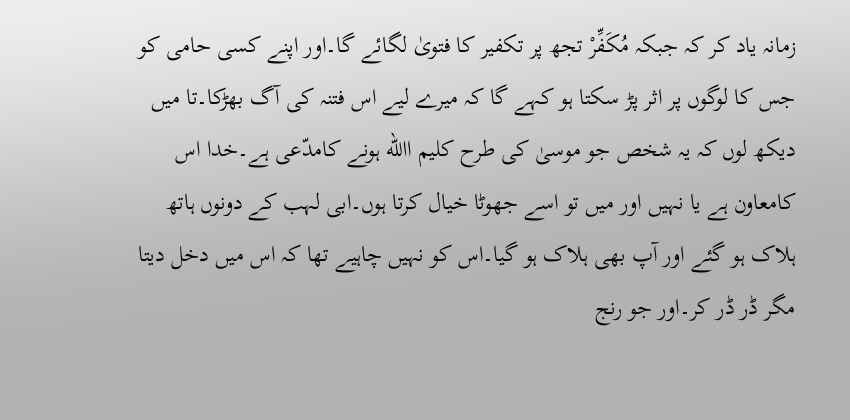زمانہ یاد کر کہ جبکہ مُکَفِّرْ تجھ پر تکفیر کا فتویٰ لگائے گا۔اور اپنے کسی حامی کو جس کا لوگوں پر اثر پڑ سکتا ہو کہے گا کہ میرے لیے اس فتنہ کی آگ بھڑکا۔تا میں دیکھ لوں کہ یہ شخص جو موسیٰ کی طرح کلیم االله ہونے کامدّعی ہے۔خدا اس کامعاون ہے یا نہیں اور میں تو اسے جھوٹا خیال کرتا ہوں۔ابی لہب کے دونوں ہاتھ ہلاک ہو گئے اور آپ بھی ہلاک ہو گیا۔اس کو نہیں چاہیے تھا کہ اس میں دخل دیتا مگر ڈر ڈر کر۔اور جو رنج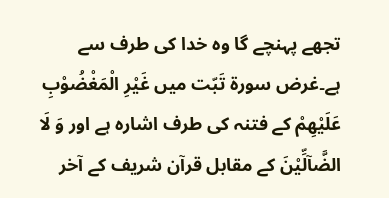تجھے پہنچے گا وہ خدا کی طرف سے ہے۔غرض سورۃ تَبّت میں غَيْرِ الْمَغْضُوْبِ عَلَيْهِمْ کے فتنہ کی طرف اشارہ ہے اور وَ لَا الضَّآلِّيْنَ کے مقابل قرآن شریف کے آخر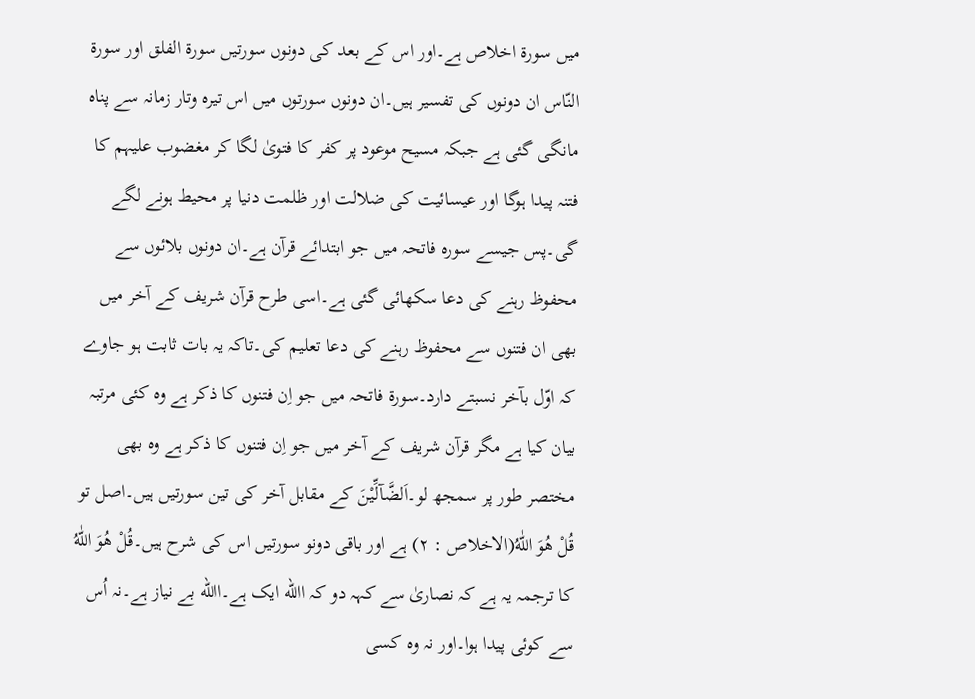میں سورۃ اخلاص ہے۔اور اس کے بعد کی دونوں سورتیں سورۃ الفلق اور سورۃ النّاس ان دونوں کی تفسیر ہیں۔ان دونوں سورتوں میں اس تیرہ وتار زمانہ سے پناہ مانگی گئی ہے جبکہ مسیح موعود پر کفر کا فتویٰ لگا کر مغضوب علیہم کا فتنہ پیدا ہوگا اور عیسائیت کی ضلالت اور ظلمت دنیا پر محیط ہونے لگے گی۔پس جیسے سورہ فاتحہ میں جو ابتدائے قرآن ہے۔ان دونوں بلائوں سے محفوظ رہنے کی دعا سکھائی گئی ہے۔اسی طرح قرآن شریف کے آخر میں بھی ان فتنوں سے محفوظ رہنے کی دعا تعلیم کی۔تاکہ یہ بات ثابت ہو جاوے کہ اوّل بآخر نسبتے دارد۔سورۃ فاتحہ میں جو اِن فتنوں کا ذکر ہے وہ کئی مرتبہ بیان کیا ہے مگر قرآن شریف کے آخر میں جو اِن فتنوں کا ذکر ہے وہ بھی مختصر طور پر سمجھ لو۔اَلضَّآلِّيْنَ کے مقابل آخر کی تین سورتیں ہیں۔اصل تو قُلْ هُوَ اللّٰهُ(الاخلاص : ۲) ہے اور باقی دونو سورتیں اس کی شرح ہیں۔قُلْ هُوَ اللّٰهُ کا ترجمہ یہ ہے کہ نصاریٰ سے کہہ دو کہ االله ایک ہے۔االله بے نیاز ہے۔نہ اُس سے کوئی پیدا ہوا۔اور نہ وہ کسی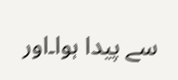سے پیدا ہوا۔اور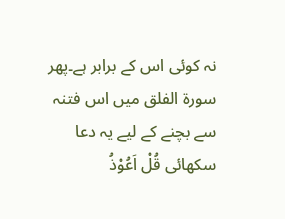نہ کوئی اس کے برابر ہے۔پھر سورۃ الفلق میں اس فتنہ سے بچنے کے لیے یہ دعا سکھائی قُلْ اَعُوْذُ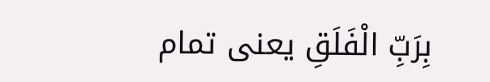بِرَبِّ الْفَلَقِ یعنی تمام